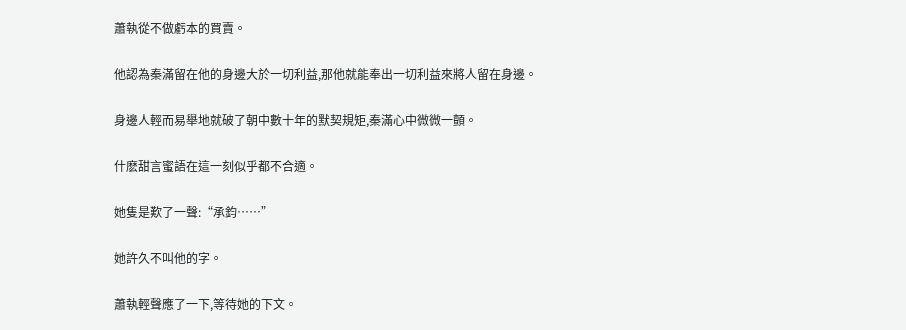蕭執從不做虧本的買賣。

他認為秦滿留在他的身邊大於一切利益,那他就能奉出一切利益來將人留在身邊。

身邊人輕而易舉地就破了朝中數十年的默契規矩,秦滿心中微微一顫。

什麽甜言蜜語在這一刻似乎都不合適。

她隻是歎了一聲:“承鈞……”

她許久不叫他的字。

蕭執輕聲應了一下,等待她的下文。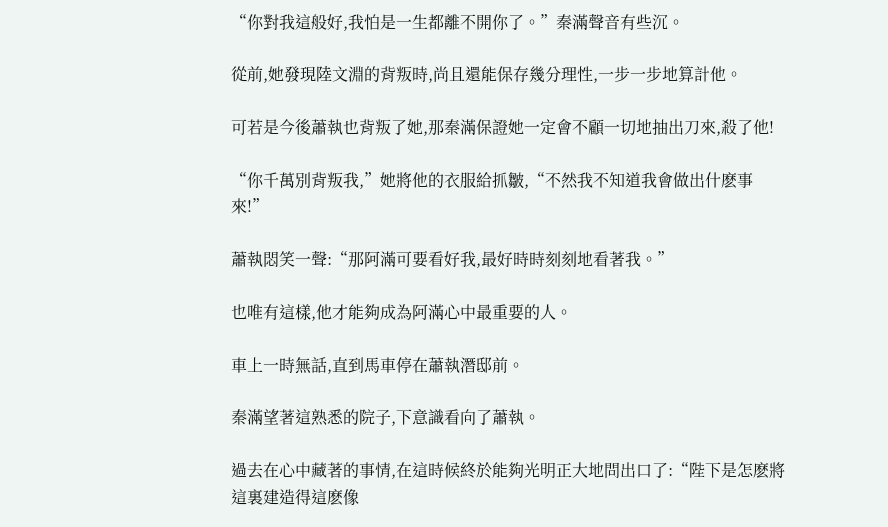“你對我這般好,我怕是一生都離不開你了。”秦滿聲音有些沉。

從前,她發現陸文淵的背叛時,尚且還能保存幾分理性,一步一步地算計他。

可若是今後蕭執也背叛了她,那秦滿保證她一定會不顧一切地抽出刀來,殺了他!

“你千萬別背叛我,”她將他的衣服給抓皺,“不然我不知道我會做出什麽事來!”

蕭執悶笑一聲:“那阿滿可要看好我,最好時時刻刻地看著我。”

也唯有這樣,他才能夠成為阿滿心中最重要的人。

車上一時無話,直到馬車停在蕭執潛邸前。

秦滿望著這熟悉的院子,下意識看向了蕭執。

過去在心中藏著的事情,在這時候終於能夠光明正大地問出口了:“陛下是怎麽將這裏建造得這麽像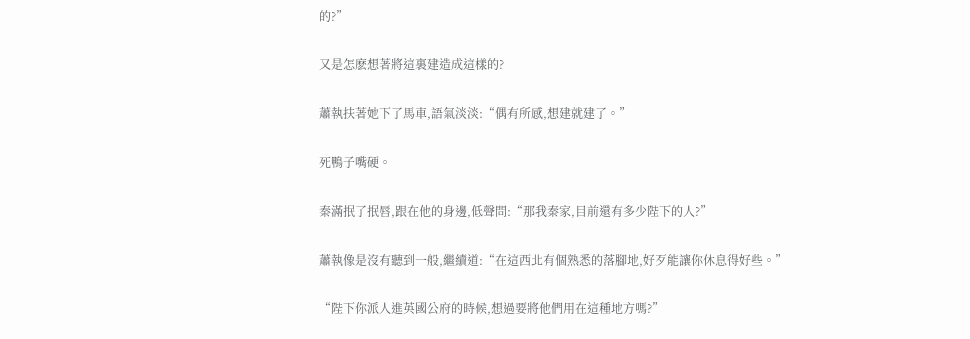的?”

又是怎麽想著將這裏建造成這樣的?

蕭執扶著她下了馬車,語氣淡淡:“偶有所感,想建就建了。”

死鴨子嘴硬。

秦滿抿了抿唇,跟在他的身邊,低聲問:“那我秦家,目前還有多少陛下的人?”

蕭執像是沒有聽到一般,繼續道:“在這西北有個熟悉的落腳地,好歹能讓你休息得好些。”

“陛下你派人進英國公府的時候,想過要將他們用在這種地方嗎?”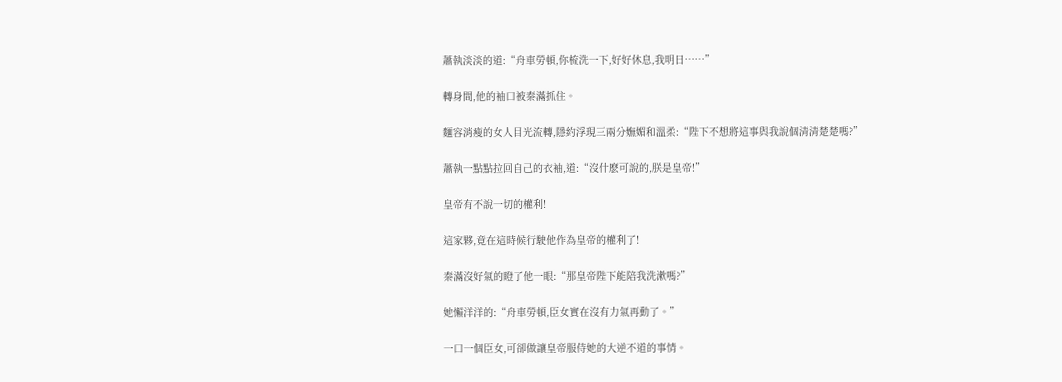蕭執淡淡的道:“舟車勞頓,你梳洗一下,好好休息,我明日……”

轉身間,他的袖口被秦滿抓住。

麵容消瘦的女人目光流轉,隱約浮現三兩分嫵媚和溫柔:“陛下不想將這事與我說個清清楚楚嗎?”

蕭執一點點拉回自己的衣袖,道:“沒什麽可說的,朕是皇帝!”

皇帝有不說一切的權利!

這家夥,竟在這時候行駛他作為皇帝的權利了!

秦滿沒好氣的瞪了他一眼:“那皇帝陛下能陪我洗漱嗎?”

她懶洋洋的:“舟車勞頓,臣女實在沒有力氣再動了。”

一口一個臣女,可卻做讓皇帝服侍她的大逆不道的事情。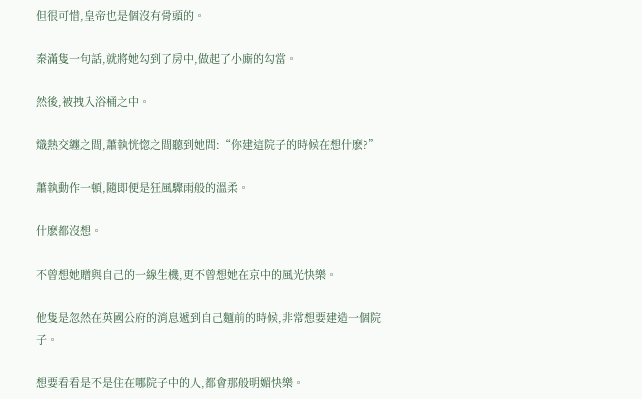但很可惜,皇帝也是個沒有骨頭的。

秦滿隻一句話,就將她勾到了房中,做起了小廝的勾當。

然後,被拽入浴桶之中。

熾熱交纏之間,蕭執恍惚之間聽到她問:“你建這院子的時候在想什麽?”

蕭執動作一頓,隨即便是狂風驟雨般的溫柔。

什麽都沒想。

不曾想她贈與自己的一線生機,更不曾想她在京中的風光快樂。

他隻是忽然在英國公府的消息遞到自己麵前的時候,非常想要建造一個院子。

想要看看是不是住在哪院子中的人,都會那般明媚快樂。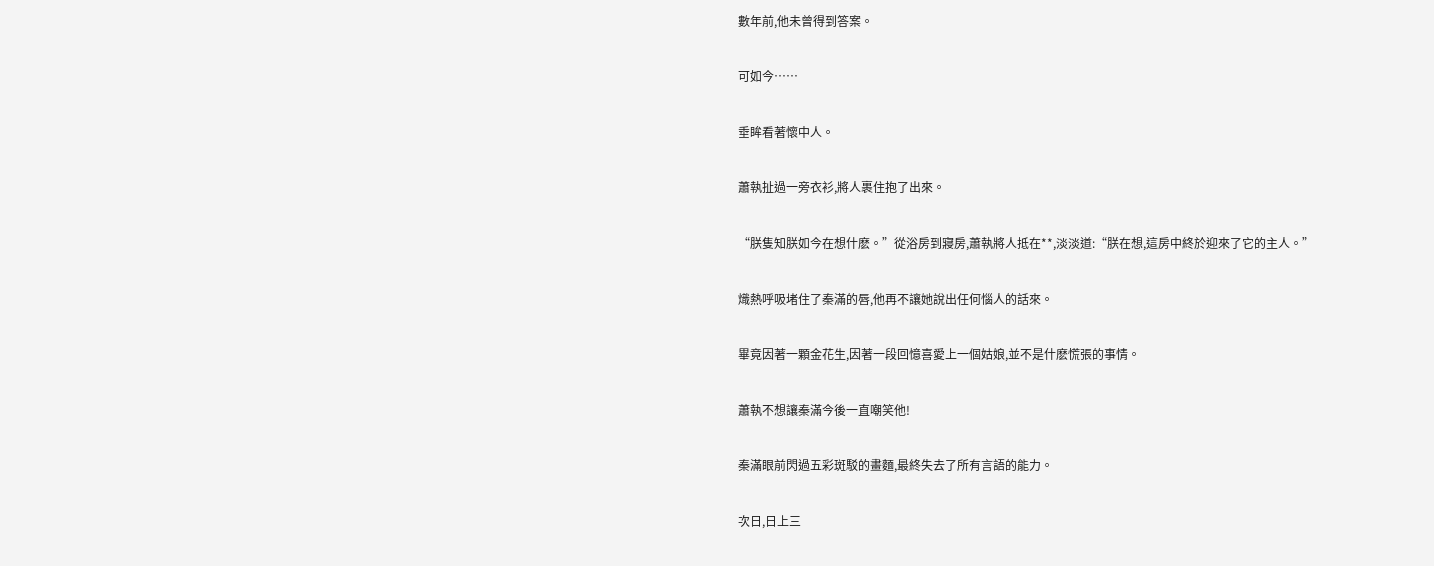數年前,他未曾得到答案。

可如今……

垂眸看著懷中人。

蕭執扯過一旁衣衫,將人裹住抱了出來。

“朕隻知朕如今在想什麽。”從浴房到寢房,蕭執將人抵在**,淡淡道:“朕在想,這房中終於迎來了它的主人。”

熾熱呼吸堵住了秦滿的唇,他再不讓她說出任何惱人的話來。

畢竟因著一顆金花生,因著一段回憶喜愛上一個姑娘,並不是什麽慌張的事情。

蕭執不想讓秦滿今後一直嘲笑他!

秦滿眼前閃過五彩斑駁的畫麵,最終失去了所有言語的能力。

次日,日上三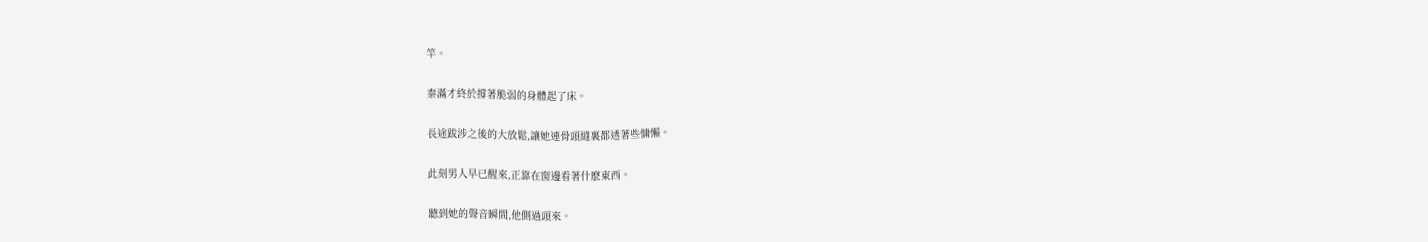竿。

秦滿才終於撐著脆弱的身體起了床。

長途跋涉之後的大放鬆,讓她連骨頭縫裏都透著些慵懶。

此刻男人早已醒來,正靠在窗邊看著什麽東西。

聽到她的聲音瞬間,他側過頭來。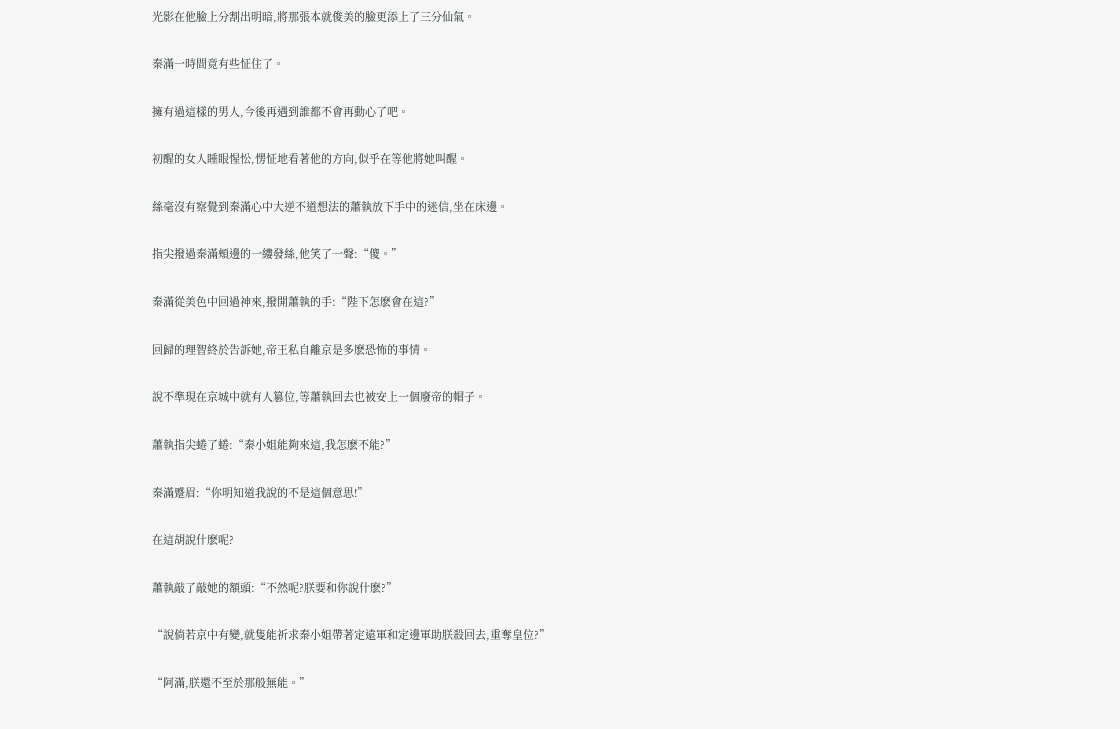光影在他臉上分割出明暗,將那張本就俊美的臉更添上了三分仙氣。

秦滿一時間竟有些怔住了。

擁有過這樣的男人,今後再遇到誰都不會再動心了吧。

初醒的女人睡眼惺忪,愣怔地看著他的方向,似乎在等他將她叫醒。

絲毫沒有察覺到秦滿心中大逆不道想法的蕭執放下手中的迷信,坐在床邊。

指尖撥過秦滿頰邊的一縷發絲,他笑了一聲:“傻。”

秦滿從美色中回過神來,撥開蕭執的手:“陛下怎麽會在這?”

回歸的理智終於告訴她,帝王私自離京是多麽恐怖的事情。

說不準現在京城中就有人篡位,等蕭執回去也被安上一個廢帝的帽子。

蕭執指尖蜷了蜷:“秦小姐能夠來這,我怎麽不能?”

秦滿蹙眉:“你明知道我說的不是這個意思!”

在這胡說什麽呢?

蕭執敲了敲她的額頭:“不然呢?朕要和你說什麽?”

“說倘若京中有變,就隻能祈求秦小姐帶著定遠軍和定邊軍助朕殺回去,重奪皇位?”

“阿滿,朕還不至於那般無能。”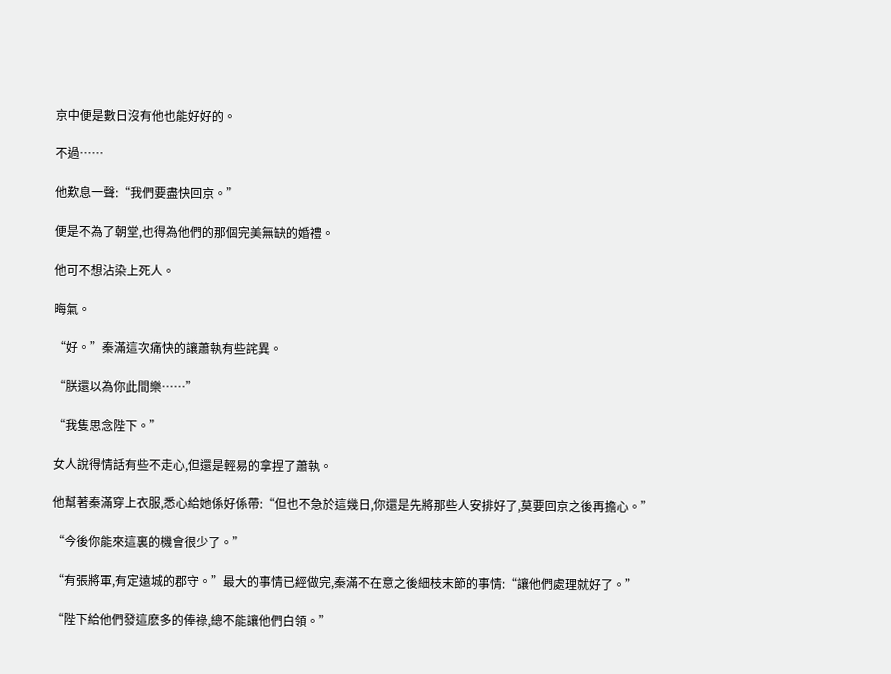京中便是數日沒有他也能好好的。

不過……

他歎息一聲:“我們要盡快回京。”

便是不為了朝堂,也得為他們的那個完美無缺的婚禮。

他可不想沾染上死人。

晦氣。

“好。”秦滿這次痛快的讓蕭執有些詫異。

“朕還以為你此間樂……”

“我隻思念陛下。”

女人說得情話有些不走心,但還是輕易的拿捏了蕭執。

他幫著秦滿穿上衣服,悉心給她係好係帶:“但也不急於這幾日,你還是先將那些人安排好了,莫要回京之後再擔心。”

“今後你能來這裏的機會很少了。”

“有張將軍,有定遠城的郡守。”最大的事情已經做完,秦滿不在意之後細枝末節的事情:“讓他們處理就好了。”

“陛下給他們發這麽多的俸祿,總不能讓他們白領。”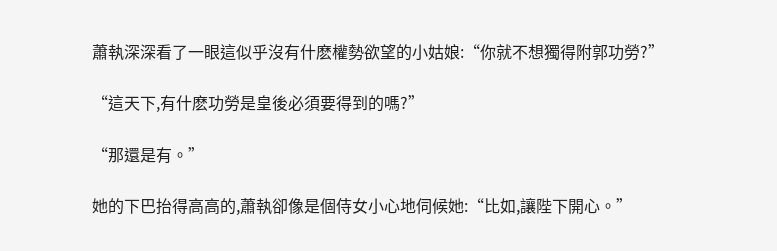蕭執深深看了一眼這似乎沒有什麽權勢欲望的小姑娘:“你就不想獨得附郭功勞?”

“這天下,有什麽功勞是皇後必須要得到的嗎?”

“那還是有。”

她的下巴抬得高高的,蕭執卻像是個侍女小心地伺候她:“比如,讓陛下開心。”